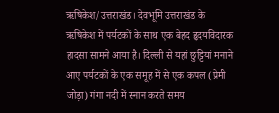ऋषिकेश/उत्तराखंड। देवभूमि उत्तराखंड के ऋषिकेश में पर्यटकों के साथ एक बेहद हृदयविदारक हादसा सामने आया है। दिल्ली से यहां छुट्टियां मनाने आए पर्यटकों के एक समूह में से एक कपल (प्रेमी जोड़ा) गंगा नदी में स्नान करते समय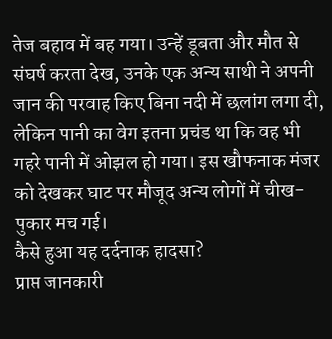तेज बहाव में बह गया। उन्हें डूबता और मौत से संघर्ष करता देख, उनके एक अन्य साथी ने अपनी जान की परवाह किए बिना नदी में छलांग लगा दी, लेकिन पानी का वेग इतना प्रचंड था कि वह भी गहरे पानी में ओझल हो गया। इस खौफनाक मंजर को देखकर घाट पर मौजूद अन्य लोगों में चीख-पुकार मच गई।
कैसे हुआ यह दर्दनाक हादसा?
प्राप्त जानकारी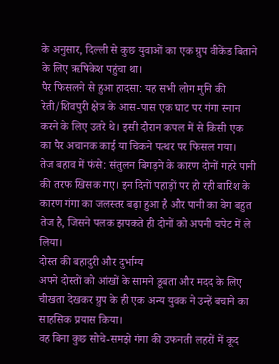के अनुसार, दिल्ली से कुछ युवाओं का एक ग्रुप वीकेंड बिताने के लिए ऋषिकेश पहुंचा था।
पैर फिसलने से हुआ हादसा: यह सभी लोग मुनि की रेती/शिवपुरी क्षेत्र के आस-पास एक घाट पर गंगा स्नान करने के लिए उतरे थे। इसी दौरान कपल में से किसी एक का पैर अचानक काई या चिकने पत्थर पर फिसल गया।
तेज बहाव में फंसे: संतुलन बिगड़ने के कारण दोनों गहरे पानी की तरफ खिसक गए। इन दिनों पहाड़ों पर हो रही बारिश के कारण गंगा का जलस्तर बढ़ा हुआ है और पानी का वेग बहुत तेज है, जिसने पलक झपकते ही दोनों को अपनी चपेट में ले लिया।
दोस्त की बहादुरी और दुर्भाग्य
अपने दोस्तों को आंखों के सामने डूबता और मदद के लिए चीखता देखकर ग्रुप के ही एक अन्य युवक ने उन्हें बचाने का साहसिक प्रयास किया।
वह बिना कुछ सोचे-समझे गंगा की उफनती लहरों में कूद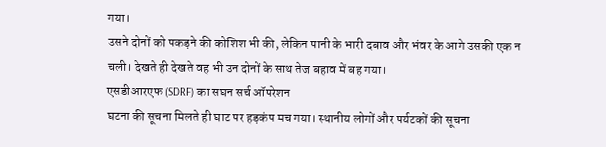गया।
उसने दोनों को पकड़ने की कोशिश भी की, लेकिन पानी के भारी दबाव और भंवर के आगे उसकी एक न चली। देखते ही देखते वह भी उन दोनों के साथ तेज बहाव में बह गया।
एसडीआरएफ (SDRF) का सघन सर्च ऑपरेशन
घटना की सूचना मिलते ही घाट पर हड़कंप मच गया। स्थानीय लोगों और पर्यटकों की सूचना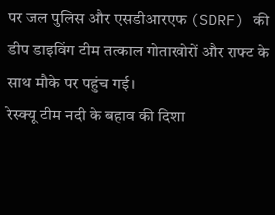पर जल पुलिस और एसडीआरएफ (SDRF) की डीप डाइविंग टीम तत्काल गोताखोरों और राफ्ट के साथ मौके पर पहुंच गई।
रेस्क्यू टीम नदी के बहाव की दिशा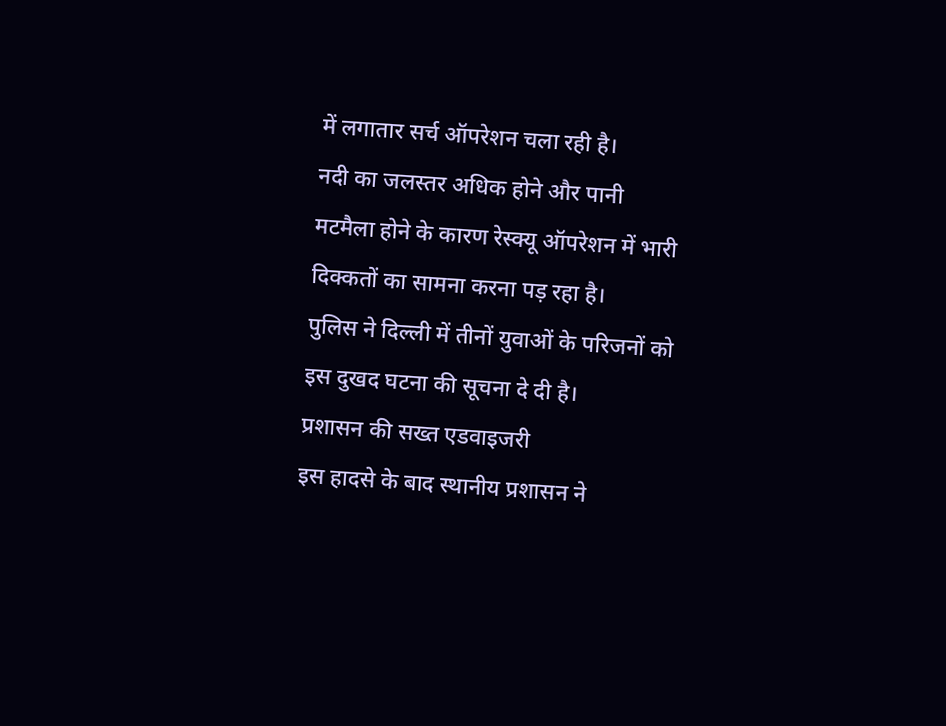में लगातार सर्च ऑपरेशन चला रही है।
नदी का जलस्तर अधिक होने और पानी मटमैला होने के कारण रेस्क्यू ऑपरेशन में भारी दिक्कतों का सामना करना पड़ रहा है।
पुलिस ने दिल्ली में तीनों युवाओं के परिजनों को इस दुखद घटना की सूचना दे दी है।
प्रशासन की सख्त एडवाइजरी
इस हादसे के बाद स्थानीय प्रशासन ने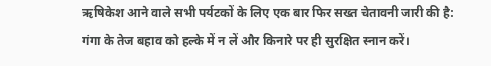ऋषिकेश आने वाले सभी पर्यटकों के लिए एक बार फिर सख्त चेतावनी जारी की है:
गंगा के तेज बहाव को हल्के में न लें और किनारे पर ही सुरक्षित स्नान करें।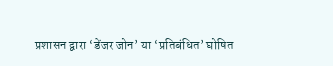प्रशासन द्वारा ‘डेंजर जोन’ या ‘प्रतिबंधित’ घोषित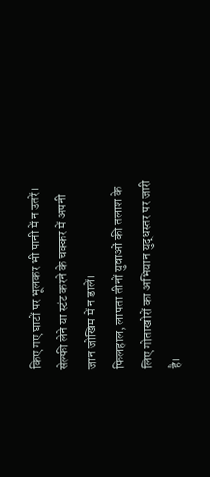किए गए घाटों पर भूलकर भी पानी में न उतरें।
सेल्फी लेने या स्टंट करने के चक्कर में अपनी जान जोखिम में न डालें।
फिलहाल, लापता तीनों युवाओं की तलाश के लिए गोताखोरों का अभियान युद्धस्तर पर जारी है।